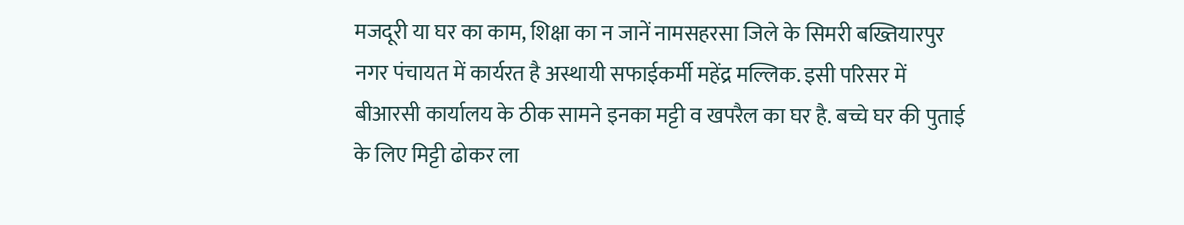मजदूरी या घर का काम, शिक्षा का न जानें नामसहरसा जिले के सिमरी बख्तियारपुर नगर पंचायत में कार्यरत है अस्थायी सफाईकर्मी महेंद्र मल्लिक. इसी परिसर में बीआरसी कार्यालय के ठीक सामने इनका मट्टी व खपरैल का घर है. बच्चे घर की पुताई के लिए मिट्टी ढोकर ला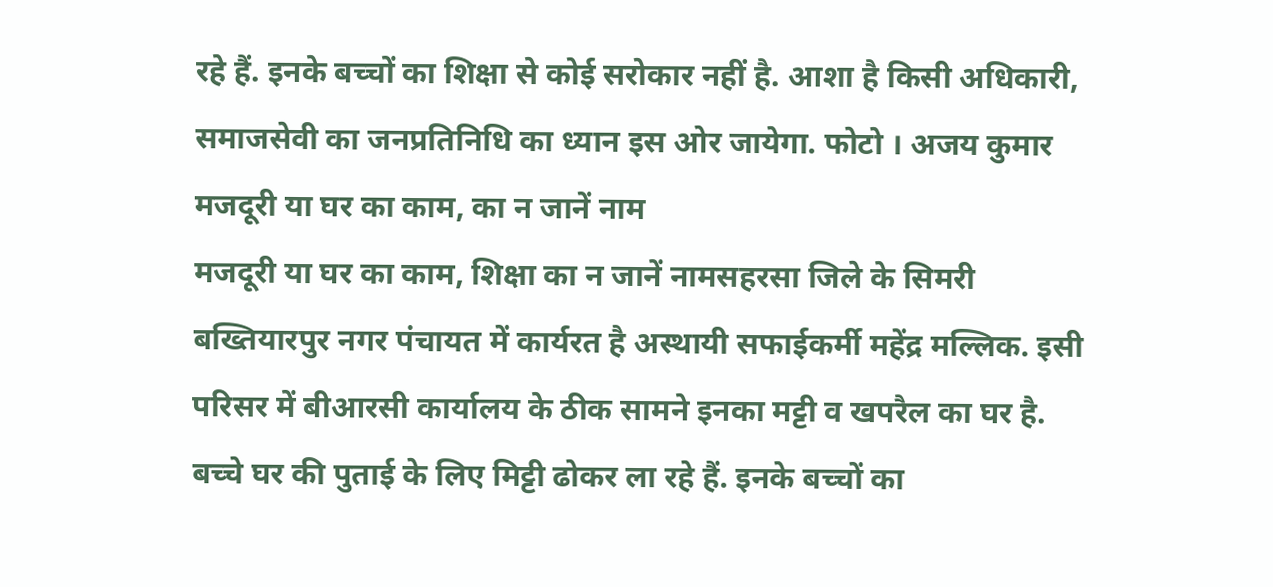रहे हैं. इनके बच्चों का शिक्षा से कोई सरोकार नहीं है. आशा है किसी अधिकारी, समाजसेवी का जनप्रतिनिधि का ध्यान इस ओर जायेगा. फोटो । अजय कुमार
मजदूरी या घर का काम, का न जानें नाम
मजदूरी या घर का काम, शिक्षा का न जानें नामसहरसा जिले के सिमरी बख्तियारपुर नगर पंचायत में कार्यरत है अस्थायी सफाईकर्मी महेंद्र मल्लिक. इसी परिसर में बीआरसी कार्यालय के ठीक सामने इनका मट्टी व खपरैल का घर है. बच्चे घर की पुताई के लिए मिट्टी ढोकर ला रहे हैं. इनके बच्चों का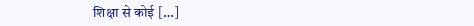शिक्षा से कोई […]